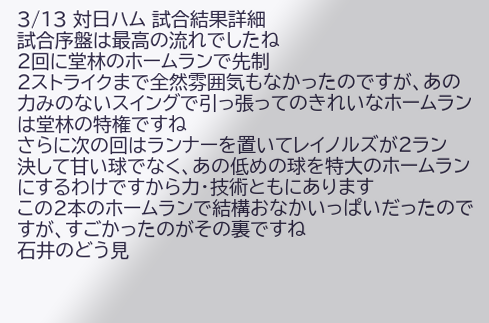3/13 対日ハム 試合結果詳細
試合序盤は最高の流れでしたね
2回に堂林のホームランで先制
2ストライクまで全然雰囲気もなかったのですが、あの力みのないスイングで引っ張ってのきれいなホームランは堂林の特権ですね
さらに次の回はランナーを置いてレイノルズが2ラン
決して甘い球でなく、あの低めの球を特大のホームランにするわけですから力・技術ともにあります
この2本のホームランで結構おなかいっぱいだったのですが、すごかったのがその裏ですね
石井のどう見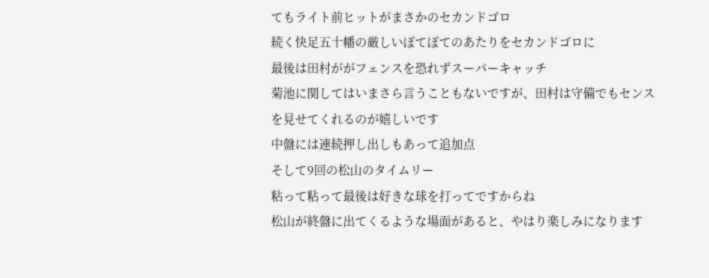てもライト前ヒットがまさかのセカンドゴロ
続く快足五十幡の厳しいぼてぼてのあたりをセカンドゴロに
最後は田村ががフェンスを恐れずスーパーキャッチ
菊池に関してはいまさら言うこともないですが、田村は守備でもセンスを見せてくれるのが嬉しいです
中盤には連続押し出しもあって追加点
そして9回の松山のタイムリー
粘って粘って最後は好きな球を打ってですからね
松山が終盤に出てくるような場面があると、やはり楽しみになります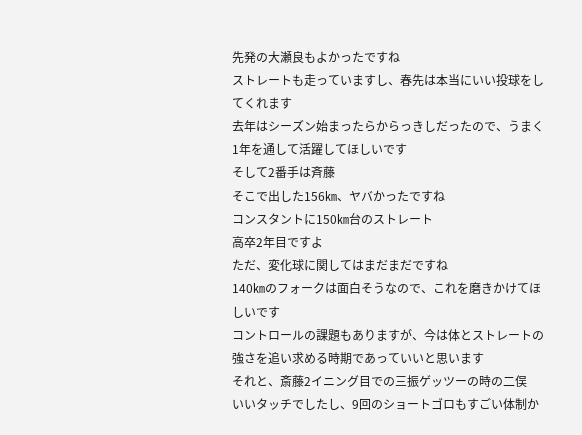先発の大瀬良もよかったですね
ストレートも走っていますし、春先は本当にいい投球をしてくれます
去年はシーズン始まったらからっきしだったので、うまく1年を通して活躍してほしいです
そして2番手は斉藤
そこで出した156㎞、ヤバかったですね
コンスタントに150㎞台のストレート
高卒2年目ですよ
ただ、変化球に関してはまだまだですね
140㎞のフォークは面白そうなので、これを磨きかけてほしいです
コントロールの課題もありますが、今は体とストレートの強さを追い求める時期であっていいと思います
それと、斎藤2イニング目での三振ゲッツーの時の二俣
いいタッチでしたし、9回のショートゴロもすごい体制か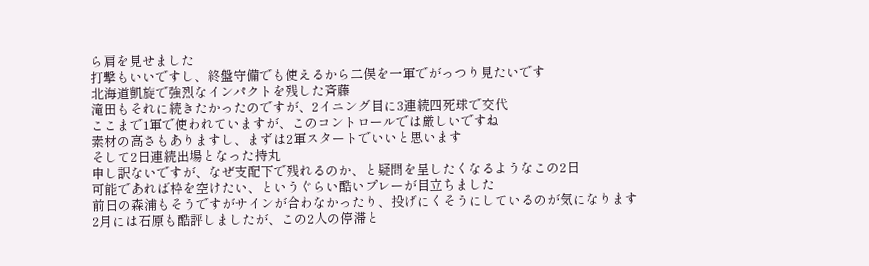ら肩を見せました
打撃もいいですし、終盤守備でも使えるから二俣を一軍でがっつり見たいです
北海道凱旋で強烈なインパクトを残した斉藤
滝田もそれに続きたかったのですが、2イニング目に3連続四死球で交代
ここまで1軍で使われていますが、このコントロールでは厳しいですね
素材の高さもありますし、まずは2軍スタートでいいと思います
そして2日連続出場となった持丸
申し訳ないですが、なぜ支配下で残れるのか、と疑問を呈したくなるようなこの2日
可能であれば枠を空けたい、というぐらい酷いプレーが目立ちました
前日の森浦もそうですがサインが合わなかったり、投げにくそうにしているのが気になります
2月には石原も酷評しましたが、この2人の停滞と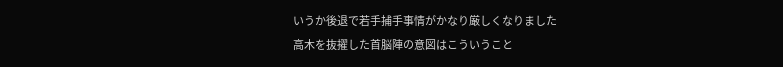いうか後退で若手捕手事情がかなり厳しくなりました
高木を抜擢した首脳陣の意図はこういうこと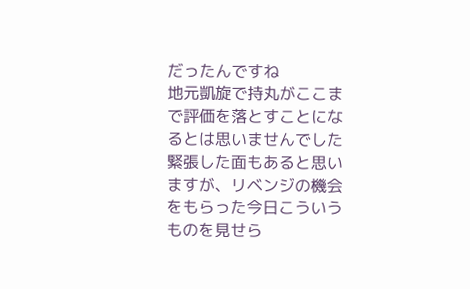だったんですね
地元凱旋で持丸がここまで評価を落とすことになるとは思いませんでした
緊張した面もあると思いますが、リベンジの機会をもらった今日こういうものを見せら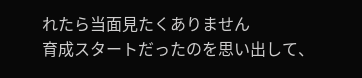れたら当面見たくありません
育成スタートだったのを思い出して、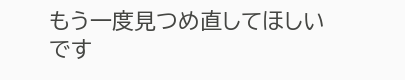もう一度見つめ直してほしいです